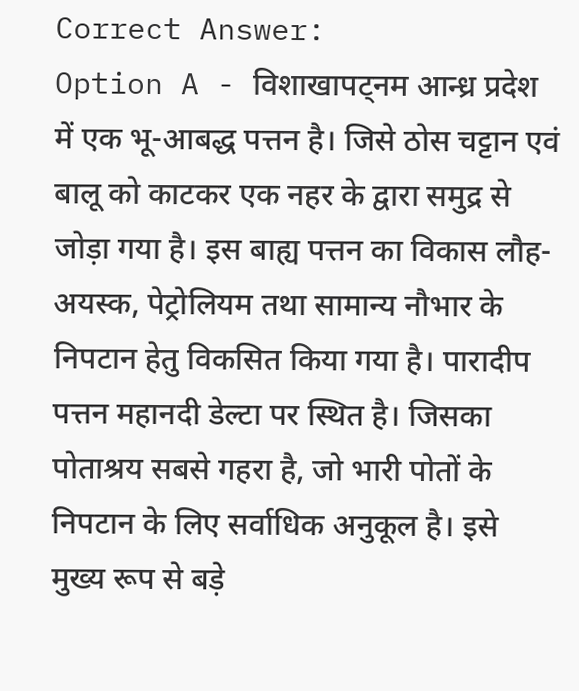Correct Answer:
Option A - विशाखापट्नम आन्ध्र प्रदेश में एक भू-आबद्ध पत्तन है। जिसे ठोस चट्टान एवं बालू को काटकर एक नहर के द्वारा समुद्र से जोड़ा गया है। इस बाह्य पत्तन का विकास लौह-अयस्क, पेट्रोलियम तथा सामान्य नौभार के निपटान हेतु विकसित किया गया है। पारादीप पत्तन महानदी डेल्टा पर स्थित है। जिसका पोताश्रय सबसे गहरा है, जो भारी पोतों के निपटान के लिए सर्वाधिक अनुकूल है। इसे मुख्य रूप से बड़े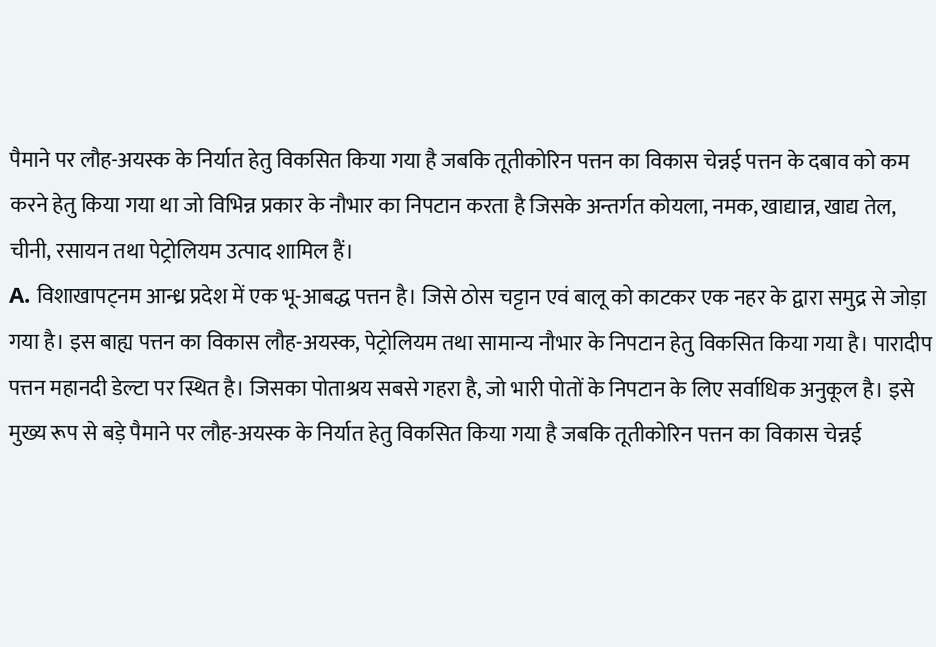पैमाने पर लौह-अयस्क के निर्यात हेतु विकसित किया गया है जबकि तूतीकोरिन पत्तन का विकास चेन्नई पत्तन के दबाव को कम करने हेतु किया गया था जो विभिन्न प्रकार के नौभार का निपटान करता है जिसके अन्तर्गत कोयला, नमक, खाद्यान्न, खाद्य तेल, चीनी, रसायन तथा पेट्रोलियम उत्पाद शामिल हैं।
A. विशाखापट्नम आन्ध्र प्रदेश में एक भू-आबद्ध पत्तन है। जिसे ठोस चट्टान एवं बालू को काटकर एक नहर के द्वारा समुद्र से जोड़ा गया है। इस बाह्य पत्तन का विकास लौह-अयस्क, पेट्रोलियम तथा सामान्य नौभार के निपटान हेतु विकसित किया गया है। पारादीप पत्तन महानदी डेल्टा पर स्थित है। जिसका पोताश्रय सबसे गहरा है, जो भारी पोतों के निपटान के लिए सर्वाधिक अनुकूल है। इसे मुख्य रूप से बड़े पैमाने पर लौह-अयस्क के निर्यात हेतु विकसित किया गया है जबकि तूतीकोरिन पत्तन का विकास चेन्नई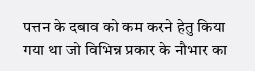पत्तन के दबाव को कम करने हेतु किया गया था जो विभिन्न प्रकार के नौभार का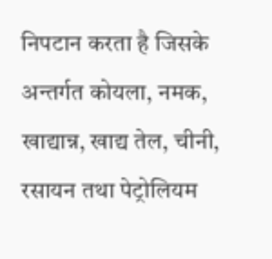निपटान करता है जिसके अन्तर्गत कोयला, नमक, खाद्यान्न, खाद्य तेल, चीनी, रसायन तथा पेट्रोलियम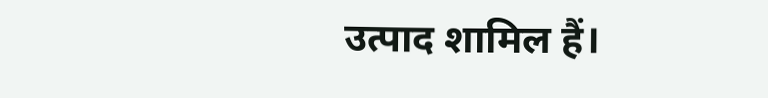उत्पाद शामिल हैं।